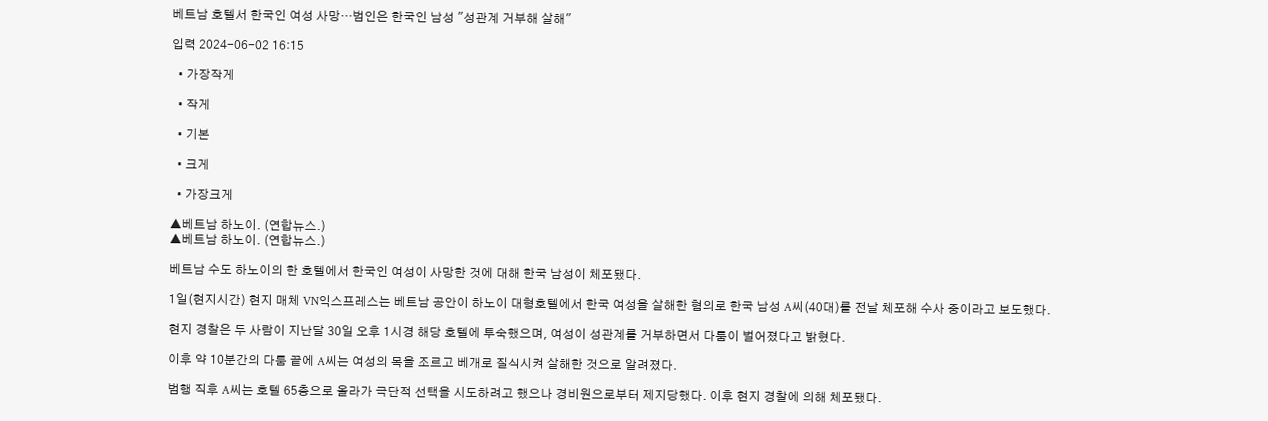베트남 호텔서 한국인 여성 사망…범인은 한국인 남성 "성관계 거부해 살해"

입력 2024-06-02 16:15

  • 가장작게

  • 작게

  • 기본

  • 크게

  • 가장크게

▲베트남 하노이. (연합뉴스.)
▲베트남 하노이. (연합뉴스.)

베트남 수도 하노이의 한 호텔에서 한국인 여성이 사망한 것에 대해 한국 남성이 체포됐다.

1일(현지시간) 현지 매체 VN익스프레스는 베트남 공안이 하노이 대형호텔에서 한국 여성을 살해한 혐의로 한국 남성 A씨(40대)를 전날 체포해 수사 중이라고 보도했다.

현지 경찰은 두 사람이 지난달 30일 오후 1시경 해당 호텔에 투숙했으며, 여성이 성관계를 거부하면서 다툼이 벌어졌다고 밝혔다.

이후 약 10분간의 다툼 끝에 A씨는 여성의 목을 조르고 베개로 질식시켜 살해한 것으로 알려졌다.

범행 직후 A씨는 호텔 65층으로 올라가 극단적 선택을 시도하려고 했으나 경비원으로부터 제지당했다. 이후 현지 경찰에 의해 체포됐다.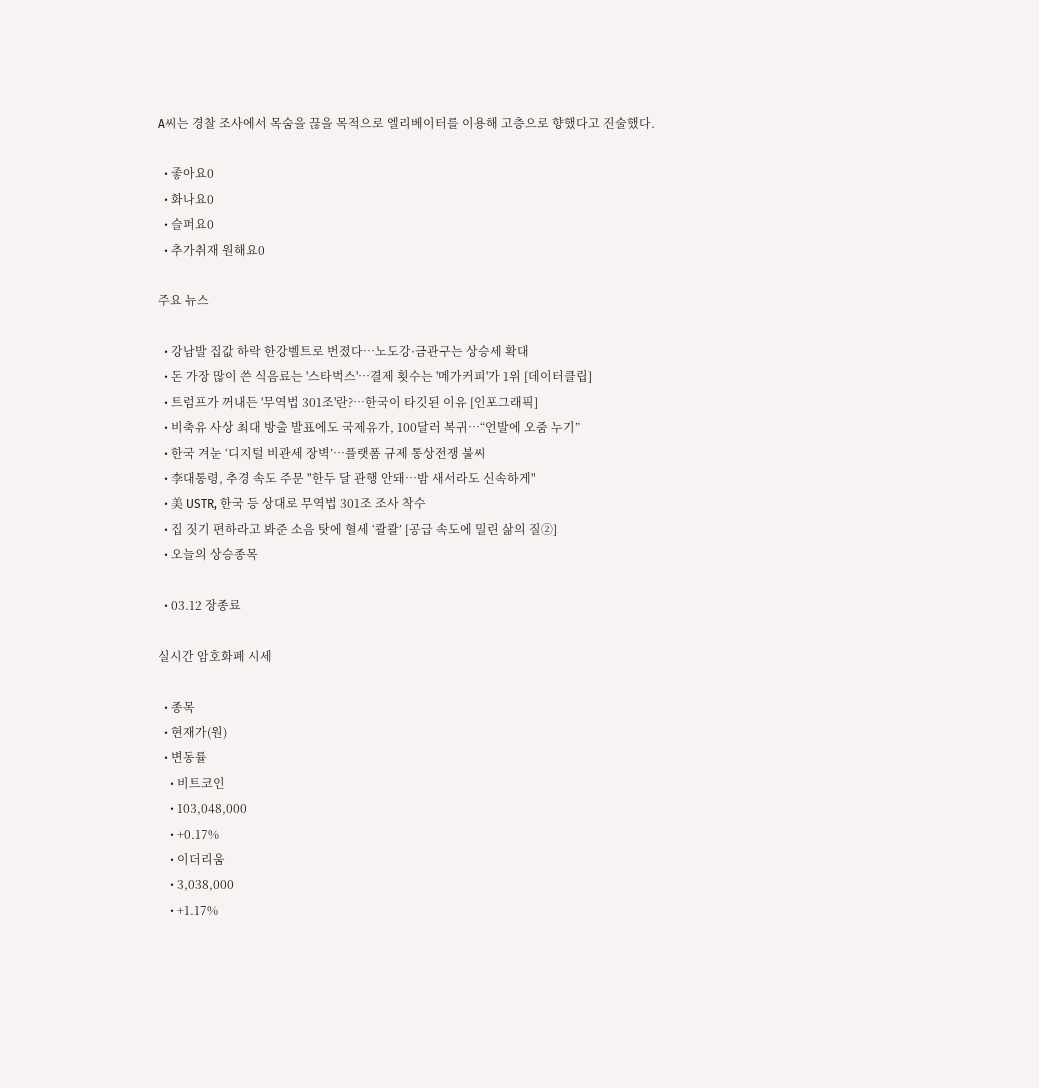A씨는 경찰 조사에서 목숨을 끊을 목적으로 엘리베이터를 이용해 고층으로 향했다고 진술했다.

  • 좋아요0
  • 화나요0
  • 슬퍼요0
  • 추가취재 원해요0

주요 뉴스

  • 강남발 집값 하락 한강벨트로 번졌다⋯노도강·금관구는 상승세 확대
  • 돈 가장 많이 쓴 식음료는 '스타벅스'…결제 횟수는 '메가커피'가 1위 [데이터클립]
  • 트럼프가 꺼내든 '무역법 301조'란?…한국이 타깃된 이유 [인포그래픽]
  • 비축유 사상 최대 방출 발표에도 국제유가, 100달러 복귀⋯“언발에 오줌 누기”
  • 한국 겨눈 ‘디지털 비관세 장벽’…플랫폼 규제 통상전쟁 불씨
  • 李대통령, 추경 속도 주문 "한두 달 관행 안돼…밤 새서라도 신속하게"
  • 美 USTR, 한국 등 상대로 무역법 301조 조사 착수
  • 집 짓기 편하라고 봐준 소음 탓에 혈세 ‘콸콸’ [공급 속도에 밀린 삶의 질②]
  • 오늘의 상승종목

  • 03.12 장종료

실시간 암호화폐 시세

  • 종목
  • 현재가(원)
  • 변동률
    • 비트코인
    • 103,048,000
    • +0.17%
    • 이더리움
    • 3,038,000
    • +1.17%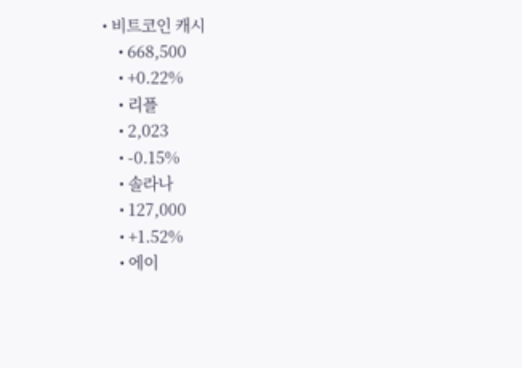• 비트코인 캐시
    • 668,500
    • +0.22%
    • 리플
    • 2,023
    • -0.15%
    • 솔라나
    • 127,000
    • +1.52%
    • 에이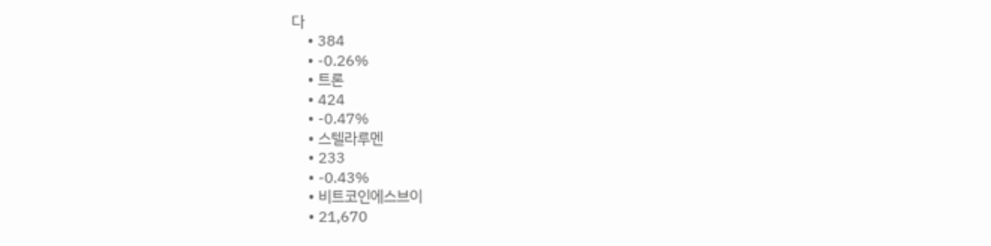다
    • 384
    • -0.26%
    • 트론
    • 424
    • -0.47%
    • 스텔라루멘
    • 233
    • -0.43%
    • 비트코인에스브이
    • 21,670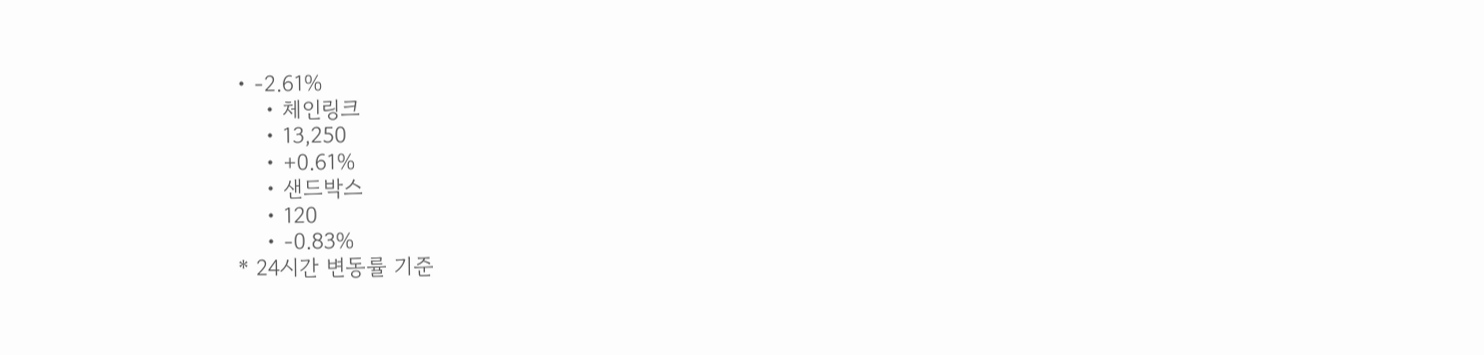• -2.61%
    • 체인링크
    • 13,250
    • +0.61%
    • 샌드박스
    • 120
    • -0.83%
* 24시간 변동률 기준